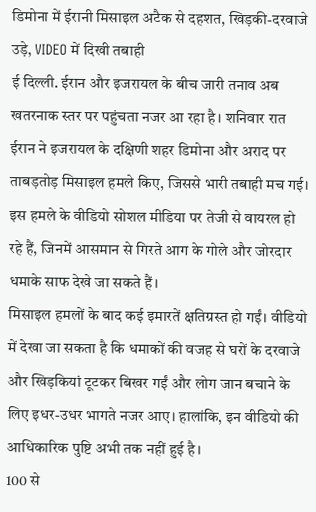डिमोना में ईरानी मिसाइल अटैक से दहशत, खिड़की-दरवाजे उड़े, VIDEO में दिखी तबाही
ई दिल्ली. ईरान और इजरायल के बीच जारी तनाव अब खतरनाक स्तर पर पहुंचता नजर आ रहा है। शनिवार रात ईरान ने इजरायल के दक्षिणी शहर डिमोना और अराद पर ताबड़तोड़ मिसाइल हमले किए, जिससे भारी तबाही मच गई। इस हमले के वीडियो सोशल मीडिया पर तेजी से वायरल हो रहे हैं, जिनमें आसमान से गिरते आग के गोले और जोरदार धमाके साफ देखे जा सकते हैं।
मिसाइल हमलों के बाद कई इमारतें क्षतिग्रस्त हो गईं। वीडियो में देखा जा सकता है कि धमाकों की वजह से घरों के दरवाजे और खिड़कियां टूटकर बिखर गईं और लोग जान बचाने के लिए इधर-उधर भागते नजर आए। हालांकि, इन वीडियो की आधिकारिक पुष्टि अभी तक नहीं हुई है।
100 से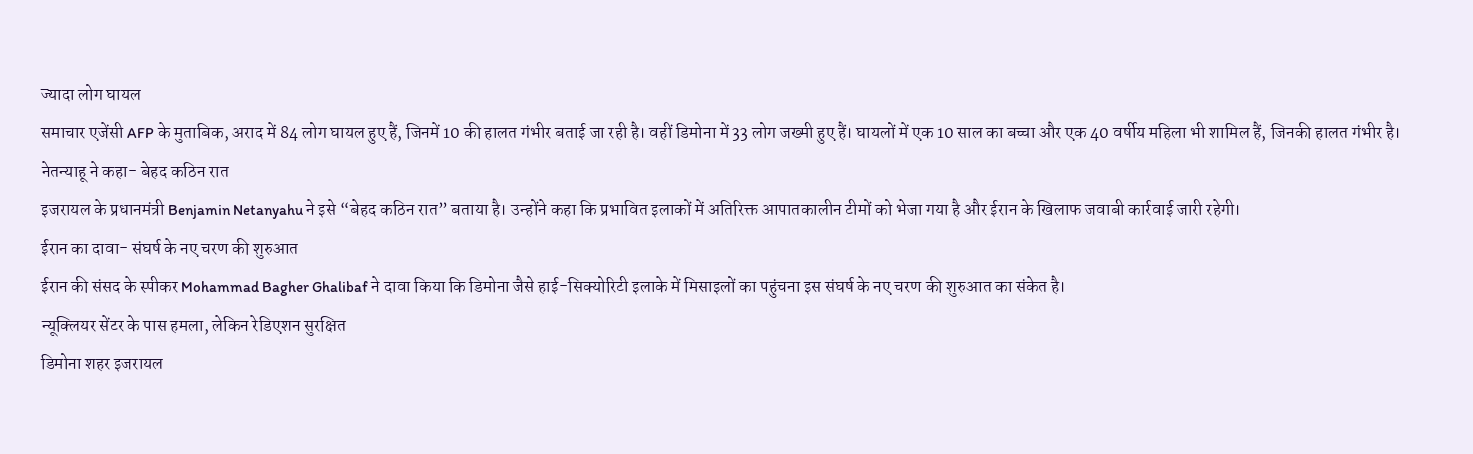ज्यादा लोग घायल
समाचार एजेंसी AFP के मुताबिक, अराद में 84 लोग घायल हुए हैं, जिनमें 10 की हालत गंभीर बताई जा रही है। वहीं डिमोना में 33 लोग जख्मी हुए हैं। घायलों में एक 10 साल का बच्चा और एक 40 वर्षीय महिला भी शामिल हैं, जिनकी हालत गंभीर है।
नेतन्याहू ने कहा- बेहद कठिन रात
इजरायल के प्रधानमंत्री Benjamin Netanyahu ने इसे “बेहद कठिन रात” बताया है। उन्होंने कहा कि प्रभावित इलाकों में अतिरिक्त आपातकालीन टीमों को भेजा गया है और ईरान के खिलाफ जवाबी कार्रवाई जारी रहेगी।
ईरान का दावा- संघर्ष के नए चरण की शुरुआत
ईरान की संसद के स्पीकर Mohammad Bagher Ghalibaf ने दावा किया कि डिमोना जैसे हाई-सिक्योरिटी इलाके में मिसाइलों का पहुंचना इस संघर्ष के नए चरण की शुरुआत का संकेत है।
न्यूक्लियर सेंटर के पास हमला, लेकिन रेडिएशन सुरक्षित
डिमोना शहर इजरायल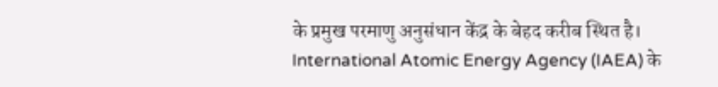के प्रमुख परमाणु अनुसंधान केंद्र के बेहद करीब स्थित है। International Atomic Energy Agency (IAEA) के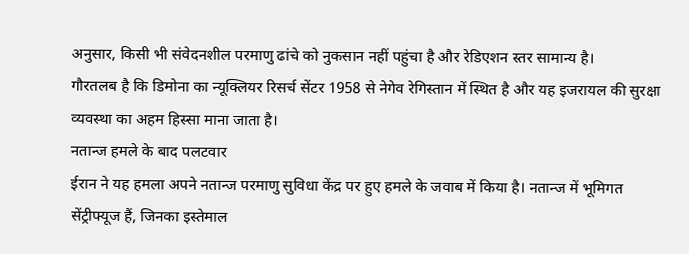अनुसार, किसी भी संवेदनशील परमाणु ढांचे को नुकसान नहीं पहुंचा है और रेडिएशन स्तर सामान्य है।
गौरतलब है कि डिमोना का न्यूक्लियर रिसर्च सेंटर 1958 से नेगेव रेगिस्तान में स्थित है और यह इजरायल की सुरक्षा व्यवस्था का अहम हिस्सा माना जाता है।
नतान्ज हमले के बाद पलटवार
ईरान ने यह हमला अपने नतान्ज परमाणु सुविधा केंद्र पर हुए हमले के जवाब में किया है। नतान्ज में भूमिगत सेंट्रीफ्यूज हैं, जिनका इस्तेमाल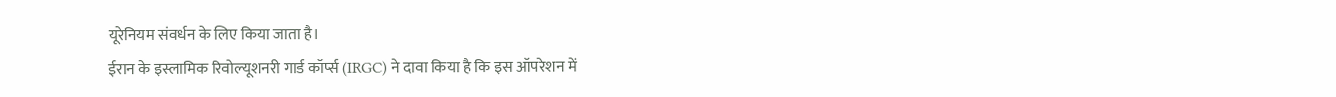यूरेनियम संवर्धन के लिए किया जाता है।
ईरान के इस्लामिक रिवोल्यूशनरी गार्ड कॉर्प्स (IRGC) ने दावा किया है कि इस ऑपरेशन में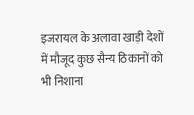इजरायल के अलावा खाड़ी देशों में मौजूद कुछ सैन्य ठिकानों को भी निशाना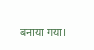बनाया गया।